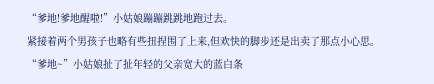“爹地!爹地醒啦!”小姑娘蹦蹦跳跳地跑过去。
紧接着两个男孩子也略有些扭捏围了上来,但欢快的脚步还是出卖了那点小心思。
“爹地~”小姑娘扯了扯年轻的父亲宽大的蓝白条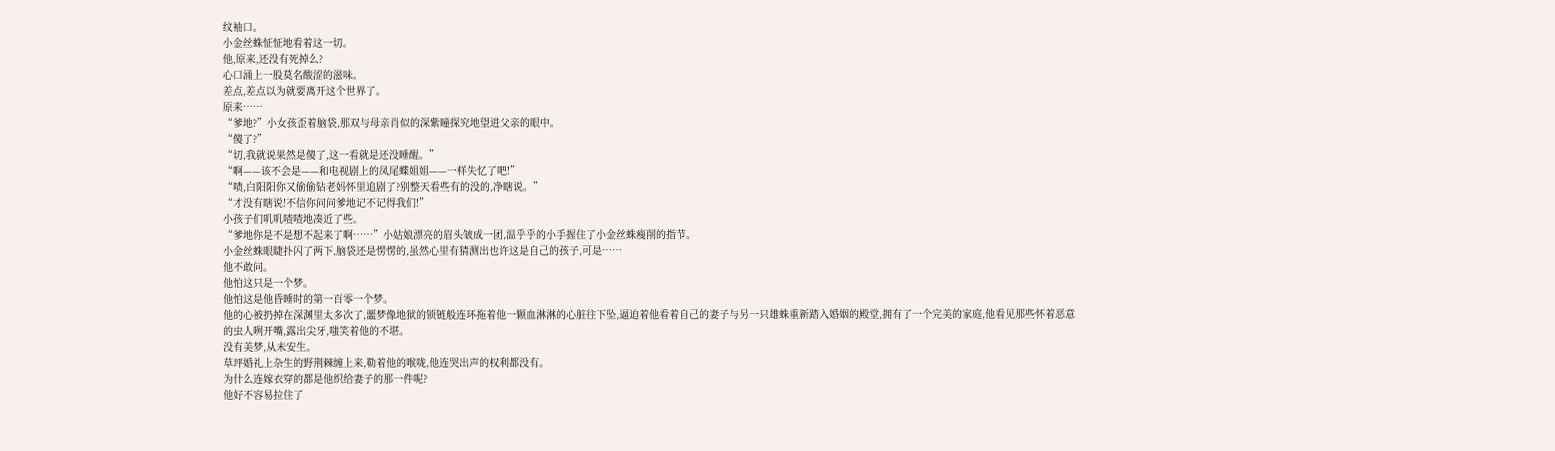纹袖口。
小金丝蛛怔怔地看着这一切。
他,原来,还没有死掉么?
心口涌上一股莫名酸涩的滋味。
差点,差点以为就要离开这个世界了。
原来……
“爹地?”小女孩歪着脑袋,那双与母亲肖似的深紫瞳探究地望进父亲的眼中。
“傻了?”
“切,我就说果然是傻了,这一看就是还没睡醒。”
“啊——该不会是——和电视剧上的凤尾蝶姐姐——一样失忆了吧!”
“啧,白阳阳你又偷偷钻老妈怀里追剧了?别整天看些有的没的,净瞎说。”
“才没有瞎说!不信你问问爹地记不记得我们!”
小孩子们叽叽喳喳地凑近了些。
“爹地你是不是想不起来了啊……”小姑娘漂亮的眉头皱成一团,温乎乎的小手握住了小金丝蛛瘦削的指节。
小金丝蛛眼睫扑闪了两下,脑袋还是愣愣的,虽然心里有猜测出也许这是自己的孩子,可是……
他不敢问。
他怕这只是一个梦。
他怕这是他昏睡时的第一百零一个梦。
他的心被扔掉在深渊里太多次了,噩梦像地狱的锁链般连环拖着他一颗血淋淋的心脏往下坠,逼迫着他看着自己的妻子与另一只雄蛛重新踏入婚姻的殿堂,拥有了一个完美的家庭,他看见那些怀着恶意的虫人咧开嘴,露出尖牙,嗤笑着他的不堪。
没有美梦,从未安生。
草坪婚礼上杂生的野荆棘缠上来,勒着他的喉咙,他连哭出声的权利都没有。
为什么连嫁衣穿的都是他织给妻子的那一件呢?
他好不容易拉住了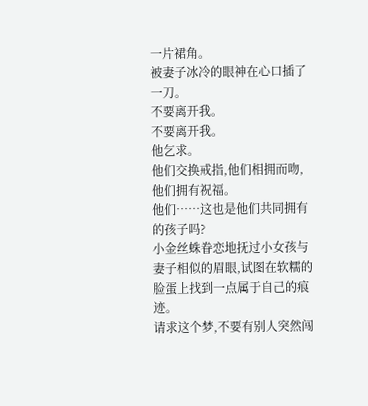一片裙角。
被妻子冰冷的眼神在心口插了一刀。
不要离开我。
不要离开我。
他乞求。
他们交换戒指,他们相拥而吻,他们拥有祝福。
他们……这也是他们共同拥有的孩子吗?
小金丝蛛眷恋地抚过小女孩与妻子相似的眉眼,试图在软糯的脸蛋上找到一点属于自己的痕迹。
请求这个梦,不要有别人突然闯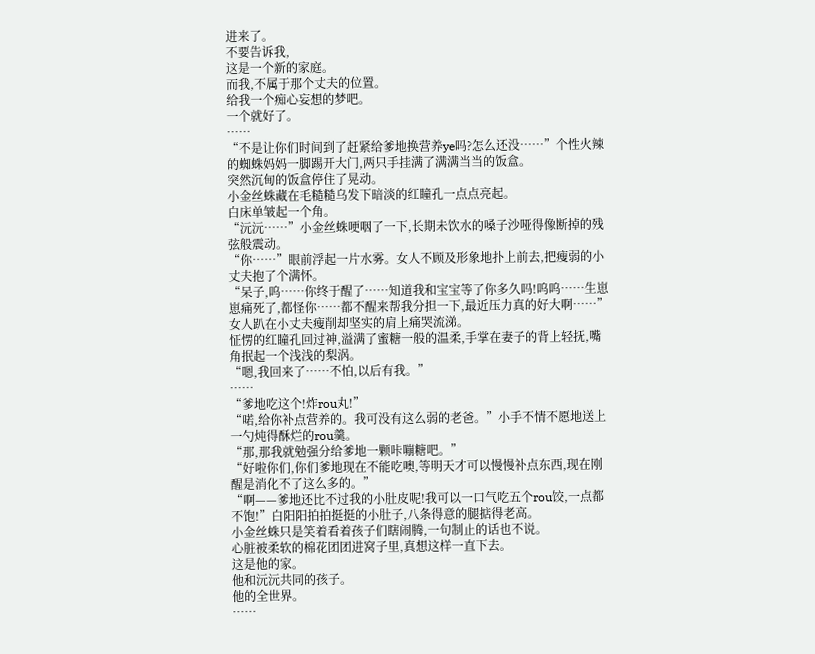进来了。
不要告诉我,
这是一个新的家庭。
而我,不属于那个丈夫的位置。
给我一个痴心妄想的梦吧。
一个就好了。
……
“不是让你们时间到了赶紧给爹地换营养ye吗?怎么还没……”个性火辣的蜘蛛妈妈一脚踢开大门,两只手挂满了满满当当的饭盒。
突然沉甸的饭盒停住了晃动。
小金丝蛛藏在毛糙糙乌发下暗淡的红瞳孔一点点亮起。
白床单皱起一个角。
“沅沅……”小金丝蛛哽咽了一下,长期未饮水的嗓子沙哑得像断掉的残弦般震动。
“你……”眼前浮起一片水雾。女人不顾及形象地扑上前去,把瘦弱的小丈夫抱了个满怀。
“呆子,呜……你终于醒了……知道我和宝宝等了你多久吗!呜呜……生崽崽痛死了,都怪你……都不醒来帮我分担一下,最近压力真的好大啊……”女人趴在小丈夫瘦削却坚实的肩上痛哭流涕。
怔愣的红瞳孔回过神,溢满了蜜糖一般的温柔,手掌在妻子的背上轻抚,嘴角抿起一个浅浅的梨涡。
“嗯,我回来了……不怕,以后有我。”
……
“爹地吃这个!炸rou丸!”
“喏,给你补点营养的。我可没有这么弱的老爸。”小手不情不愿地送上一勺炖得酥烂的rou羹。
“那,那我就勉强分给爹地一颗咔嘣糖吧。”
“好啦你们,你们爹地现在不能吃噢,等明天才可以慢慢补点东西,现在刚醒是消化不了这么多的。”
“啊——爹地还比不过我的小肚皮呢!我可以一口气吃五个rou饺,一点都不饱!”白阳阳拍拍挺挺的小肚子,八条得意的腿掂得老高。
小金丝蛛只是笑着看着孩子们瞎闹腾,一句制止的话也不说。
心脏被柔软的棉花团团进窝子里,真想这样一直下去。
这是他的家。
他和沅沅共同的孩子。
他的全世界。
……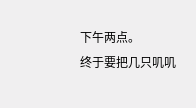下午两点。
终于要把几只叽叽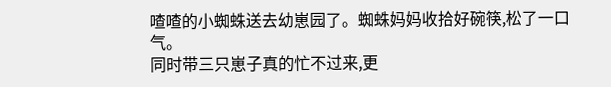喳喳的小蜘蛛送去幼崽园了。蜘蛛妈妈收拾好碗筷,松了一口气。
同时带三只崽子真的忙不过来,更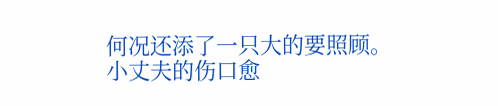何况还添了一只大的要照顾。
小丈夫的伤口愈